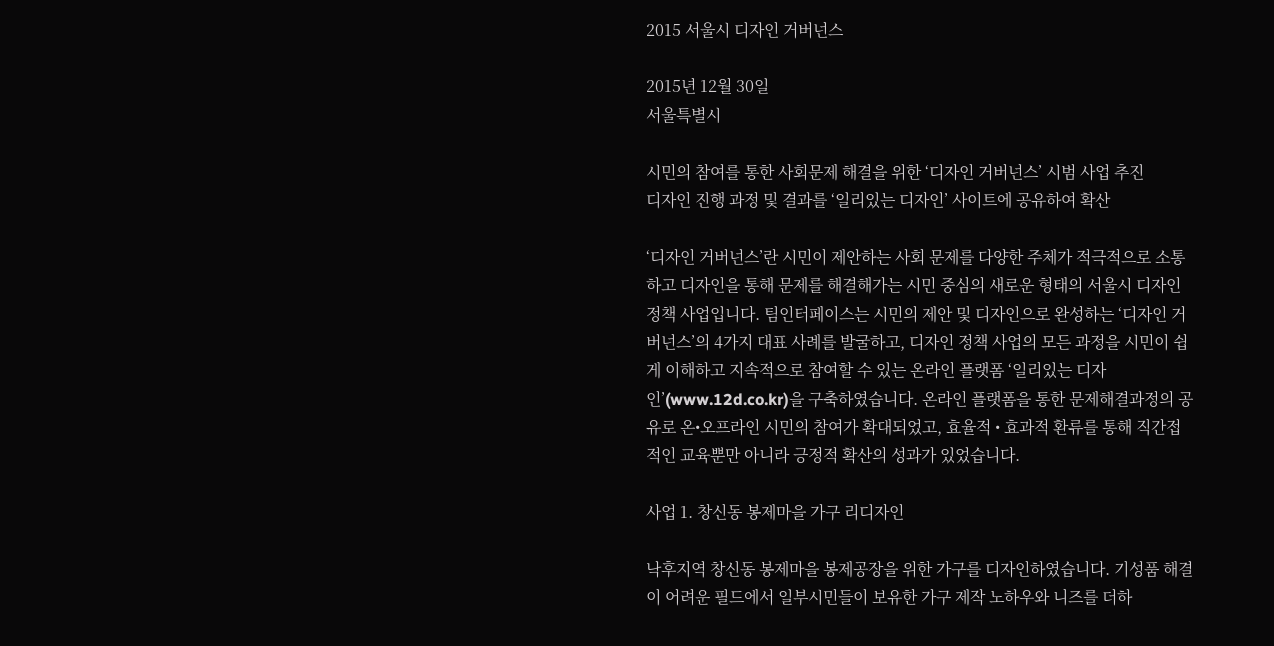2015 서울시 디자인 거버넌스

2015년 12월 30일
서울특별시

시민의 참여를 통한 사회문제 해결을 위한 ‘디자인 거버넌스’ 시범 사업 추진
디자인 진행 과정 및 결과를 ‘일리있는 디자인’ 사이트에 공유하여 확산

‘디자인 거버넌스’란 시민이 제안하는 사회 문제를 다양한 주체가 적극적으로 소통하고 디자인을 통해 문제를 해결해가는 시민 중심의 새로운 형태의 서울시 디자인 정책 사업입니다. 팀인터페이스는 시민의 제안 및 디자인으로 완성하는 ‘디자인 거버넌스’의 4가지 대표 사례를 발굴하고, 디자인 정책 사업의 모든 과정을 시민이 쉽게 이해하고 지속적으로 참여할 수 있는 온라인 플랫폼 ‘일리있는 디자인’(www.12d.co.kr)을 구축하였습니다. 온라인 플랫폼을 통한 문제해결과정의 공유로 온•오프라인 시민의 참여가 확대되었고, 효율적 • 효과적 환류를 통해 직간접적인 교육뿐만 아니라 긍정적 확산의 성과가 있었습니다.

사업 1. 창신동 봉제마을 가구 리디자인

낙후지역 창신동 봉제마을 봉제공장을 위한 가구를 디자인하였습니다. 기성품 해결이 어려운 필드에서 일부시민들이 보유한 가구 제작 노하우와 니즈를 더하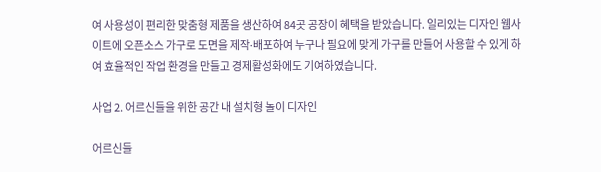여 사용성이 편리한 맞춤형 제품을 생산하여 84곳 공장이 혜택을 받았습니다. 일리있는 디자인 웹사이트에 오픈소스 가구로 도면을 제작∙배포하여 누구나 필요에 맞게 가구를 만들어 사용할 수 있게 하여 효율적인 작업 환경을 만들고 경제활성화에도 기여하였습니다.

사업 2. 어르신들을 위한 공간 내 설치형 놀이 디자인

어르신들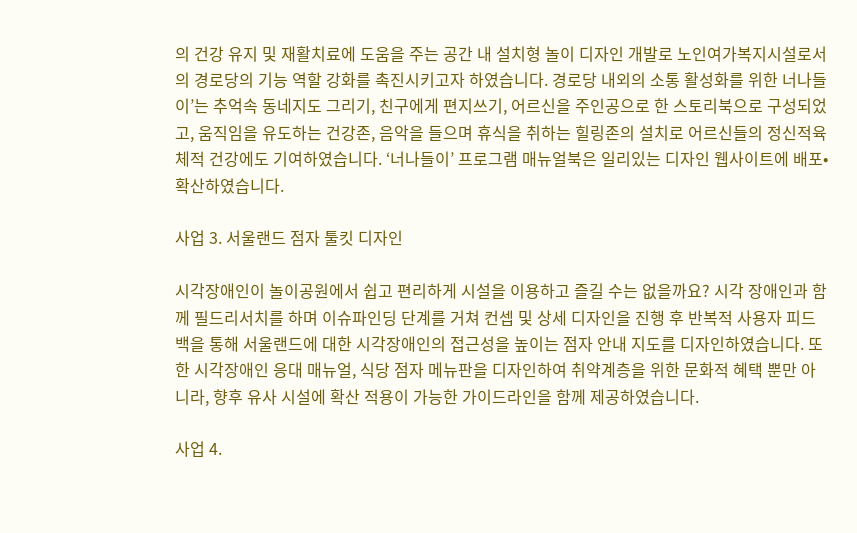의 건강 유지 및 재활치료에 도움을 주는 공간 내 설치형 놀이 디자인 개발로 노인여가복지시설로서의 경로당의 기능 역할 강화를 촉진시키고자 하였습니다. 경로당 내외의 소통 활성화를 위한 너나들이’는 추억속 동네지도 그리기, 친구에게 편지쓰기, 어르신을 주인공으로 한 스토리북으로 구성되었고, 움직임을 유도하는 건강존, 음악을 들으며 휴식을 취하는 힐링존의 설치로 어르신들의 정신적육체적 건강에도 기여하였습니다. ‘너나들이’ 프로그램 매뉴얼북은 일리있는 디자인 웹사이트에 배포•확산하였습니다.

사업 3. 서울랜드 점자 툴킷 디자인

시각장애인이 놀이공원에서 쉽고 편리하게 시설을 이용하고 즐길 수는 없을까요? 시각 장애인과 함께 필드리서치를 하며 이슈파인딩 단계를 거쳐 컨셉 및 상세 디자인을 진행 후 반복적 사용자 피드백을 통해 서울랜드에 대한 시각장애인의 접근성을 높이는 점자 안내 지도를 디자인하였습니다. 또한 시각장애인 응대 매뉴얼, 식당 점자 메뉴판을 디자인하여 취약계층을 위한 문화적 혜택 뿐만 아니라, 향후 유사 시설에 확산 적용이 가능한 가이드라인을 함께 제공하였습니다.

사업 4.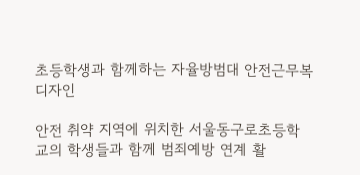초등학생과 함께하는 자율방범대 안전근무복 디자인

안전 취약 지역에 위치한 서울동구로초등학교의 학생들과 함께 범죄예방 연계 활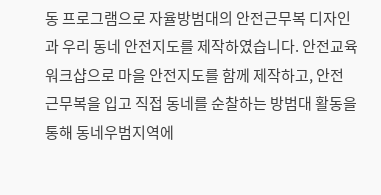동 프로그램으로 자율방범대의 안전근무복 디자인과 우리 동네 안전지도를 제작하였습니다. 안전교육 워크샵으로 마을 안전지도를 함께 제작하고, 안전 근무복을 입고 직접 동네를 순찰하는 방범대 활동을 통해 동네우범지역에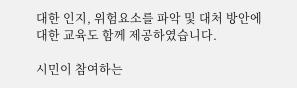대한 인지, 위험요소를 파악 및 대처 방안에 대한 교육도 함께 제공하였습니다.

시민이 참여하는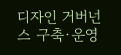디자인 거버넌스 구축·운영